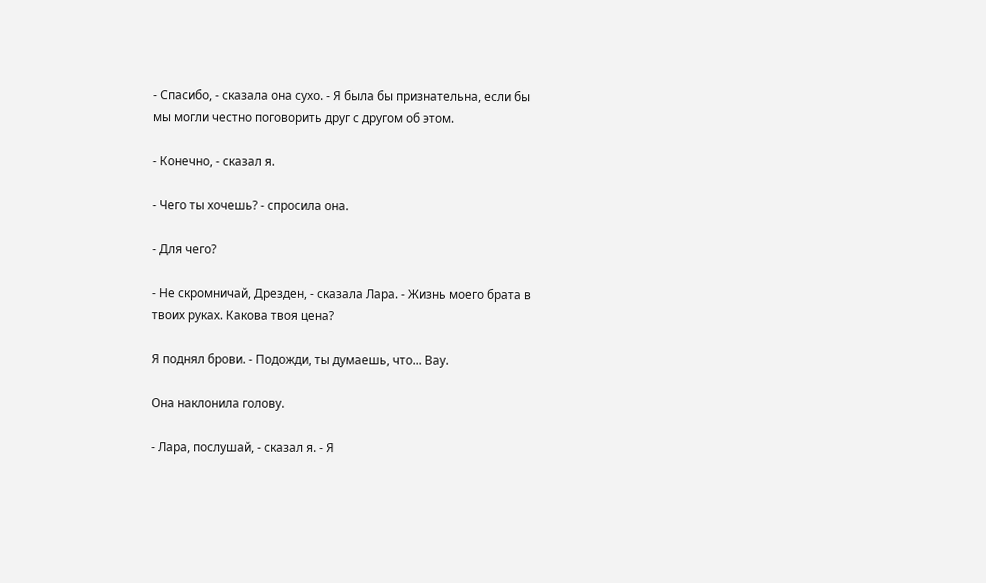- Спасибо, - сказала она сухо. - Я была бы признательна, если бы мы могли честно поговорить друг с другом об этом.

- Конечно, - сказал я.

- Чего ты хочешь? - спросила она.

- Для чего?

- Не скромничай, Дрезден, - сказала Лара. - Жизнь моего брата в твоих руках. Какова твоя цена?

Я поднял брови. - Подожди, ты думаешь, что... Вау.

Она наклонила голову.

- Лара, послушай, - сказал я. - Я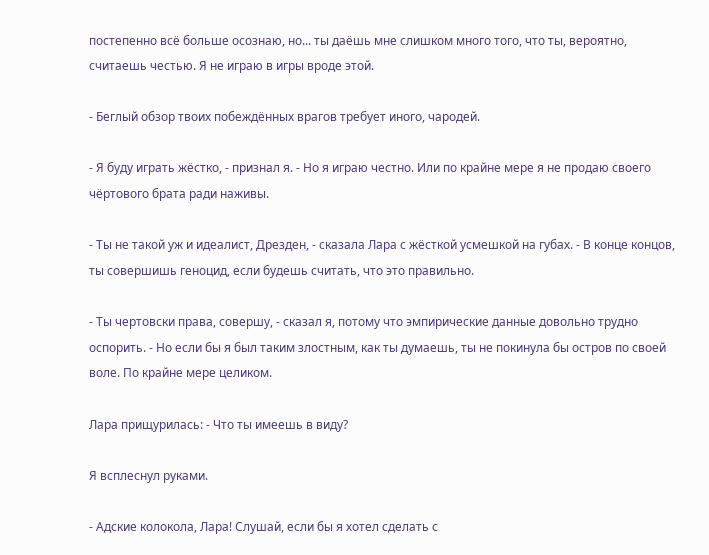постепенно всё больше осознаю, но... ты даёшь мне слишком много того, что ты, вероятно, считаешь честью. Я не играю в игры вроде этой.

- Беглый обзор твоих побеждённых врагов требует иного, чародей.

- Я буду играть жёстко, - признал я. - Но я играю честно. Или по крайне мере я не продаю своего чёртового брата ради наживы.

- Ты не такой уж и идеалист, Дрезден, - сказала Лара с жёсткой усмешкой на губах. - В конце концов, ты совершишь геноцид, если будешь считать, что это правильно.

- Ты чертовски права, совершу, - сказал я, потому что эмпирические данные довольно трудно оспорить. - Но если бы я был таким злостным, как ты думаешь, ты не покинула бы остров по своей воле. По крайне мере целиком.

Лара прищурилась: - Что ты имеешь в виду?

Я всплеснул руками.

- Адские колокола, Лара! Слушай, если бы я хотел сделать с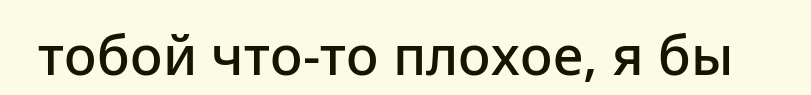тобой что-то плохое, я бы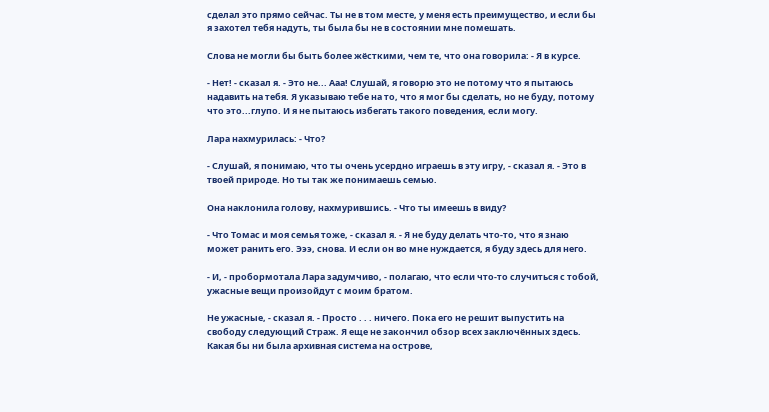сделал это прямо сейчас. Ты не в том месте, у меня есть преимущество, и если бы я захотел тебя надуть, ты была бы не в состоянии мне помешать.

Слова не могли бы быть более жёсткими, чем те, что она говорила: - Я в курсе.

- Нет! - сказал я. - Это не... Ааа! Слушай, я говорю это не потому что я пытаюсь надавить на тебя. Я указываю тебе на то, что я мог бы сделать, но не буду, потому что это...глупо. И я не пытаюсь избегать такого поведения, если могу.

Лара нахмурилась: - Что?

- Слушай, я понимаю, что ты очень усердно играешь в эту игру, - сказал я. - Это в твоей природе. Но ты так же понимаешь семью.

Она наклонила голову, нахмурившись. - Что ты имеешь в виду?

- Что Томас и моя семья тоже, - сказал я. - Я не буду делать что-то, что я знаю может ранить его. Эээ, снова. И если он во мне нуждается, я буду здесь для него.

- И, - пробормотала Лара задумчиво, - полагаю, что если что-то случиться с тобой, ужасные вещи произойдут с моим братом.

Не ужасные, - сказал я. - Просто . . . ничего. Пока его не решит выпустить на свободу следующий Страж. Я еще не закончил обзор всех заключённых здесь. Какая бы ни была архивная система на острове,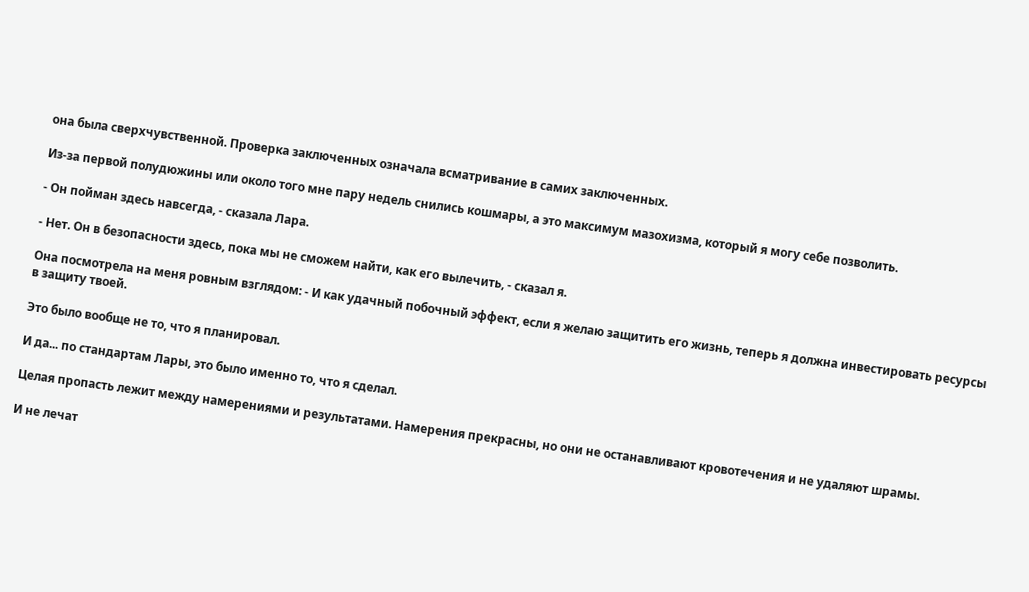она была сверхчувственной. Проверка заключенных означала всматривание в самих заключенных.

Из-за первой полудюжины или около того мне пару недель снились кошмары, а это максимум мазохизма, который я могу себе позволить.

- Он пойман здесь навсегда, - сказала Лара.

- Нет. Он в безопасности здесь, пока мы не сможем найти, как его вылечить, - сказал я.

Она посмотрела на меня ровным взглядом: - И как удачный побочный эффект, если я желаю защитить его жизнь, теперь я должна инвестировать ресурсы в защиту твоей.

Это было вообще не то, что я планировал.

И да... по стандартам Лары, это было именно то, что я сделал.

Целая пропасть лежит между намерениями и результатами. Намерения прекрасны, но они не останавливают кровотечения и не удаляют шрамы.

И не лечат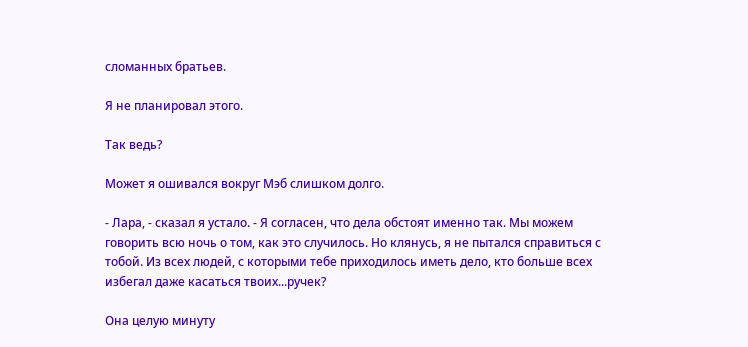сломанных братьев.

Я не планировал этого.

Так ведь?

Может я ошивался вокруг Мэб слишком долго.

- Лара, - сказал я устало. - Я согласен, что дела обстоят именно так. Мы можем говорить всю ночь о том, как это случилось. Но клянусь, я не пытался справиться с тобой. Из всех людей, с которыми тебе приходилось иметь дело, кто больше всех избегал даже касаться твоих...ручек?

Она целую минуту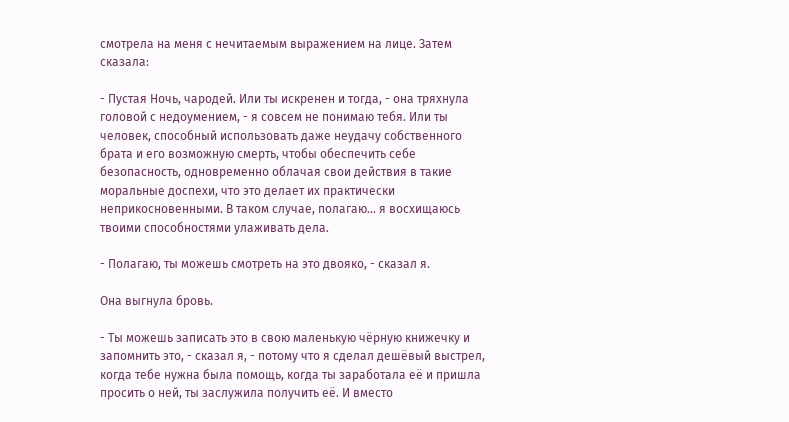смотрела на меня с нечитаемым выражением на лице. Затем сказала:

- Пустая Ночь, чародей. Или ты искренен и тогда, - она тряхнула головой с недоумением, - я совсем не понимаю тебя. Или ты человек, способный использовать даже неудачу собственного брата и его возможную смерть, чтобы обеспечить себе безопасность, одновременно облачая свои действия в такие моральные доспехи, что это делает их практически неприкосновенными. В таком случае, полагаю... я восхищаюсь твоими способностями улаживать дела.

- Полагаю, ты можешь смотреть на это двояко, - сказал я.

Она выгнула бровь.

- Ты можешь записать это в свою маленькую чёрную книжечку и запомнить это, - сказал я, - потому что я сделал дешёвый выстрел, когда тебе нужна была помощь, когда ты заработала её и пришла просить о ней, ты заслужила получить её. И вместо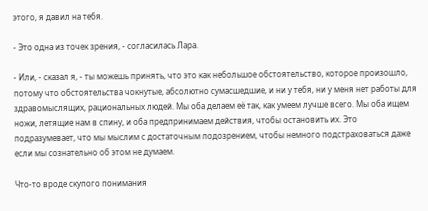этого, я давил на тебя.

- Это одна из точек зрения, - согласилась Лара.

- Или, - сказал я, - ты можешь принять, что это как небольшое обстоятельство, которое произошло, потому что обстоятельства чокнутые, абсолютно сумасшедшие, и ни у тебя, ни у меня нет работы для здравомыслящих, рациональных людей. Мы оба делаем её так, как умеем лучше всего. Мы оба ищем ножи, летящие нам в спину, и оба предпринимаем действия, чтобы остановить их. Это подразумевает, что мы мыслим с достаточным подозрением, чтобы немного подстраховаться даже если мы сознательно об этом не думаем.

Что-то вроде скупого понимания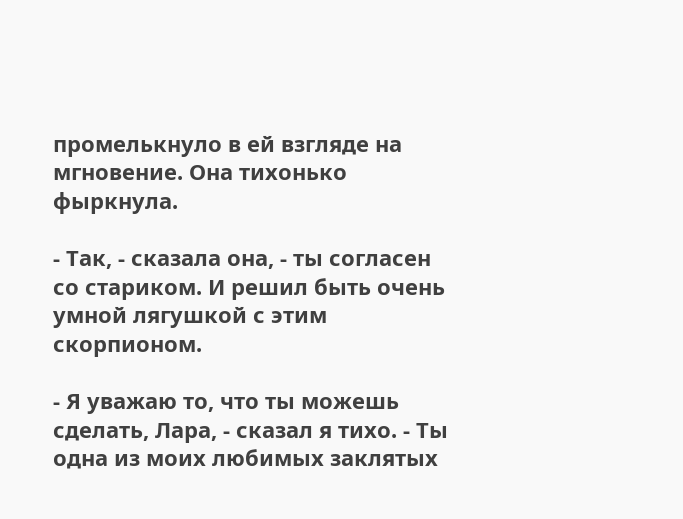промелькнуло в ей взгляде на мгновение. Она тихонько фыркнула.

- Так, - сказала она, - ты согласен со стариком. И решил быть очень умной лягушкой с этим скорпионом.

- Я уважаю то, что ты можешь сделать, Лара, - сказал я тихо. - Ты одна из моих любимых заклятых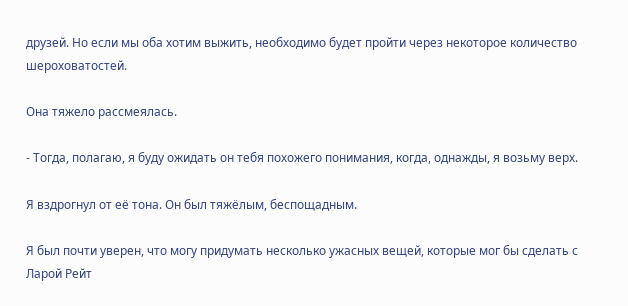друзей. Но если мы оба хотим выжить, необходимо будет пройти через некоторое количество шероховатостей.

Она тяжело рассмеялась.

- Тогда, полагаю, я буду ожидать он тебя похожего понимания, когда, однажды, я возьму верх.

Я вздрогнул от её тона. Он был тяжёлым, беспощадным.

Я был почти уверен, что могу придумать несколько ужасных вещей, которые мог бы сделать с Ларой Рейт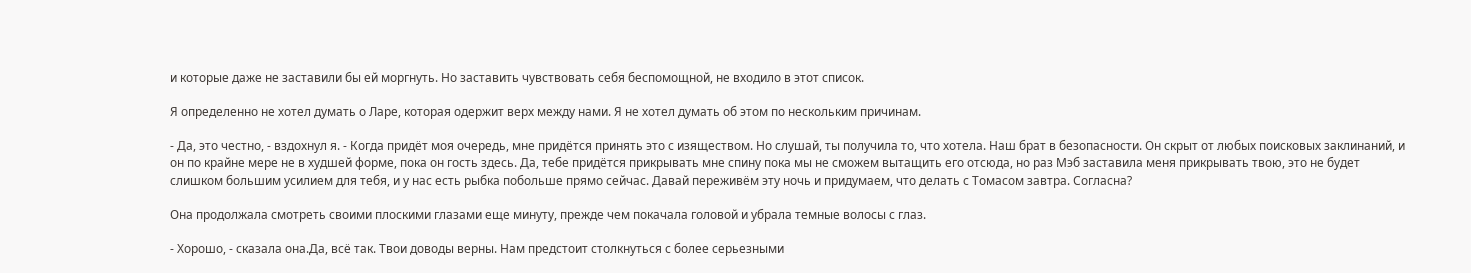и которые даже не заставили бы ей моргнуть. Но заставить чувствовать себя беспомощной, не входило в этот список.

Я определенно не хотел думать о Ларе, которая одержит верх между нами. Я не хотел думать об этом по нескольким причинам.

- Да, это честно, - вздохнул я. - Когда придёт моя очередь, мне придётся принять это с изяществом. Но слушай, ты получила то, что хотела. Наш брат в безопасности. Он скрыт от любых поисковых заклинаний, и он по крайне мере не в худшей форме, пока он гость здесь. Да, тебе придётся прикрывать мне спину пока мы не сможем вытащить его отсюда, но раз Мэб заставила меня прикрывать твою, это не будет слишком большим усилием для тебя, и у нас есть рыбка побольше прямо сейчас. Давай переживём эту ночь и придумаем, что делать с Томасом завтра. Согласна?

Она продолжала смотреть своими плоскими глазами еще минуту, прежде чем покачала головой и убрала темные волосы с глаз.

- Хорошо, - сказала она.Да, всё так. Твои доводы верны. Нам предстоит столкнуться с более серьезными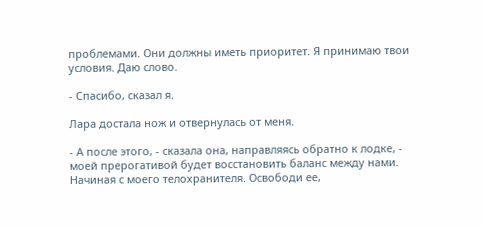проблемами. Они должны иметь приоритет. Я принимаю твои условия. Даю слово.

- Спасибо, сказал я.

Лара достала нож и отвернулась от меня.

- А после этого, - сказала она, направляясь обратно к лодке, - моей прерогативой будет восстановить баланс между нами. Начиная с моего телохранителя. Освободи ее,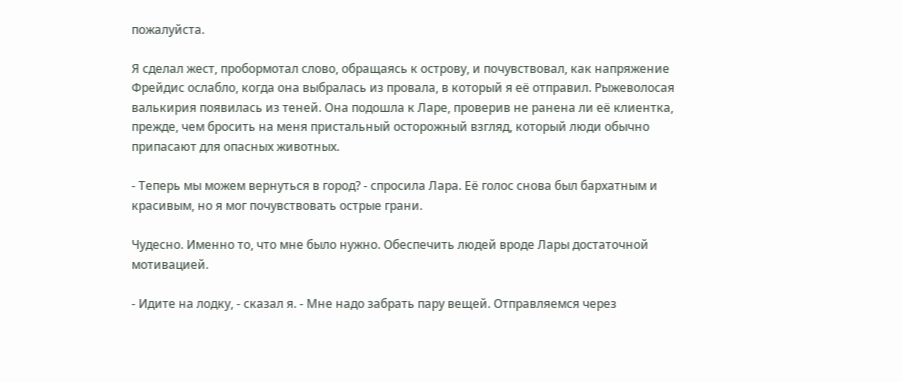пожалуйста.

Я сделал жест, пробормотал слово, обращаясь к острову, и почувствовал, как напряжение Фрейдис ослабло, когда она выбралась из провала, в который я её отправил. Рыжеволосая валькирия появилась из теней. Она подошла к Ларе, проверив не ранена ли её клиентка, прежде, чем бросить на меня пристальный осторожный взгляд, который люди обычно припасают для опасных животных.

- Теперь мы можем вернуться в город? - спросила Лара. Её голос снова был бархатным и красивым, но я мог почувствовать острые грани.

Чудесно. Именно то, что мне было нужно. Обеспечить людей вроде Лары достаточной мотивацией.

- Идите на лодку, - сказал я. - Мне надо забрать пару вещей. Отправляемся через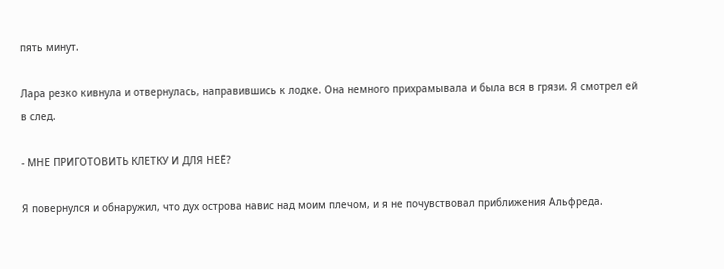пять минут.

Лара резко кивнула и отвернулась, направившись к лодке. Она немного прихрамывала и была вся в грязи. Я смотрел ей в след.

- МНЕ ПРИГОТОВИТЬ КЛЕТКУ И ДЛЯ НЕЁ?

Я повернулся и обнаружил, что дух острова навис над моим плечом, и я не почувствовал приближения Альфреда.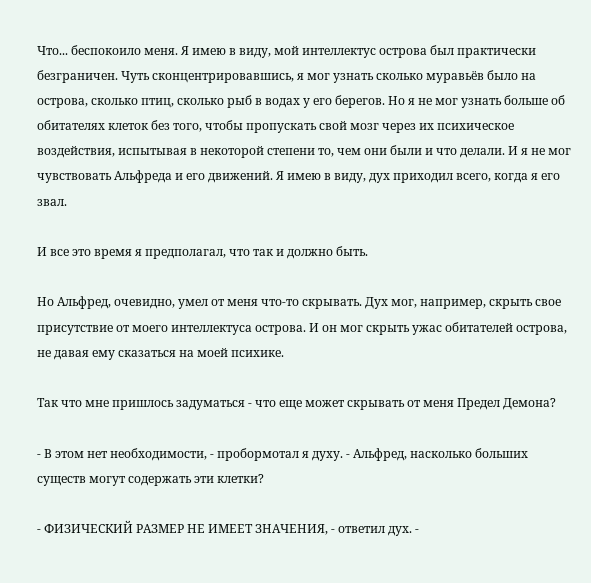Что... беспокоило меня. Я имею в виду, мой интеллектус острова был практически безграничен. Чуть сконцентрировавшись, я мог узнать сколько муравьёв было на острова, сколько птиц, сколько рыб в водах у его берегов. Но я не мог узнать больше об обитателях клеток без того, чтобы пропускать свой мозг через их психическое воздействия, испытывая в некоторой степени то, чем они были и что делали. И я не мог чувствовать Альфреда и его движений. Я имею в виду, дух приходил всего, когда я его звал.

И все это время я предполагал, что так и должно быть.

Но Альфред, очевидно, умел от меня что-то скрывать. Дух мог, например, скрыть свое присутствие от моего интеллектуса острова. И он мог скрыть ужас обитателей острова, не давая ему сказаться на моей психике.

Так что мне пришлось задуматься - что еще может скрывать от меня Предел Демона?

- В этом нет необходимости, - пробормотал я духу. - Альфред, насколько больших существ могут содержать эти клетки?

- ФИЗИЧЕСКИЙ РАЗМЕР НЕ ИМЕЕТ ЗНАЧЕНИЯ, - ответил дух. -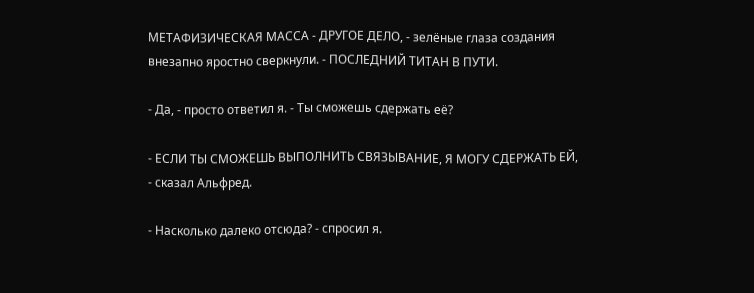МЕТАФИЗИЧЕСКАЯ МАССА - ДРУГОЕ ДЕЛО, - зелёные глаза создания внезапно яростно сверкнули. - ПОСЛЕДНИЙ ТИТАН В ПУТИ.

- Да, - просто ответил я. - Ты сможешь сдержать её?

- ЕСЛИ ТЫ СМОЖЕШЬ ВЫПОЛНИТЬ СВЯЗЫВАНИЕ, Я МОГУ СДЕРЖАТЬ ЕЙ, - сказал Альфред.

- Насколько далеко отсюда? - спросил я.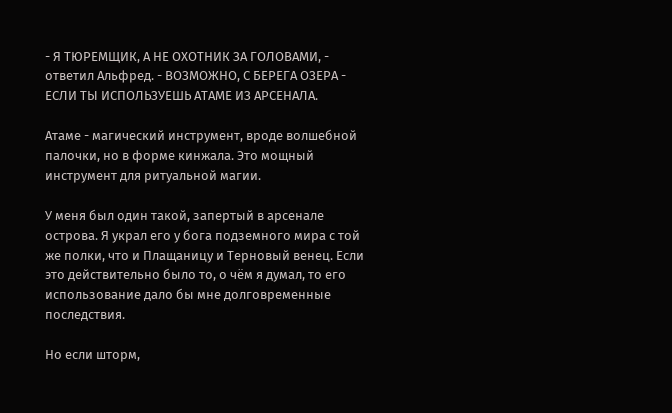- Я ТЮРЕМЩИК, А НЕ ОХОТНИК ЗА ГОЛОВАМИ, - ответил Альфред. - ВОЗМОЖНО, С БЕРЕГА ОЗЕРА - ЕСЛИ ТЫ ИСПОЛЬЗУЕШЬ АТАМЕ ИЗ АРСЕНАЛА.

Атаме - магический инструмент, вроде волшебной палочки, но в форме кинжала. Это мощный инструмент для ритуальной магии.

У меня был один такой, запертый в арсенале острова. Я украл его у бога подземного мира с той же полки, что и Плащаницу и Терновый венец. Если это действительно было то, о чём я думал, то его использование дало бы мне долговременные последствия.

Но если шторм,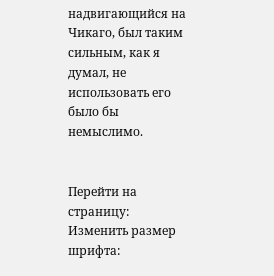надвигающийся на Чикаго, был таким сильным, как я думал, не использовать его было бы немыслимо.


Перейти на страницу:
Изменить размер шрифта: